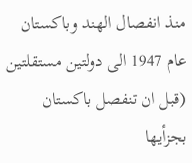منذ انفصال الهند وباكستان عام 1947 الى دولتين مستقلتين (قبل ان تنفصل باكستان بجزأيها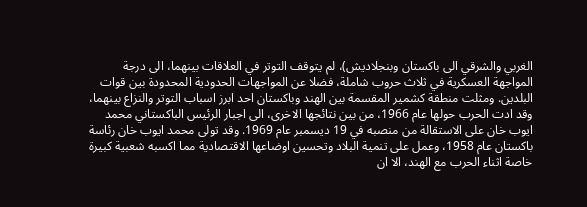الغربي والشرقي الى باكستان وبنجلاديش)، لم يتوقف التوتر في العلاقات بينهما، الى درجة المواجهة العسكرية في ثلاث حروب شاملة، فضلا عن المواجهات الحدودية المحدودة بين قوات البلدين. ومثلت منطقة كشمير المقسمة بين الهند وباكستان احد ابرز اسباب التوتر والنزاع بينهما، وقد ادت الحرب حولها عام 1966، من بين نتائجها الاخرى، الى اجبار الرئيس الباكستاني محمد ايوب خان على الاستقالة من منصبه في 19 ديسمبر عام 1969. وقد تولى محمد ايوب خان رئاسة باكستان عام 1958، وعمل على تنمية البلاد وتحسين اوضاعها الاقتصادية مما اكسبه شعبية كبيرة خاصة اثناء الحرب مع الهند، الا ان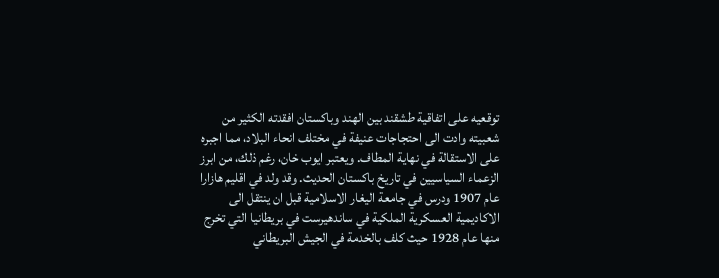توقعيه على اتفاقية طشقند بين الهند وباكستان افقدته الكثير من شعبيته وادت الى احتجاجات عنيفة في مختلف انحاء البلاد، مما اجبره على الاستقالة في نهاية المطاف. ويعتبر ايوب خان، رغم ذلك، من ابرز الزعماء السياسيين في تاريخ باكستان الحديث. وقد ولد في اقليم هازارا عام 1907 ودرس في جامعة اليغار الاسلامية قبل ان ينتقل الى الاكاديمية العسكرية الملكية في ساندهيرست في بريطانيا التي تخرج منها عام 1928 حيث كلف بالخدمة في الجيش البريطاني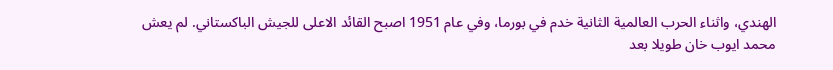الهندي، واثناء الحرب العالمية الثانية خدم في بورما، وفي عام 1951 اصبح القائد الاعلى للجيش الباكستاني. لم يعش محمد ايوب خان طويلا بعد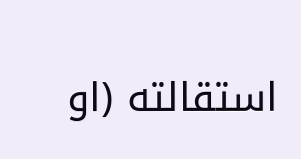استقالته (او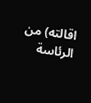اقالته) من الرئاسة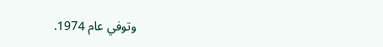وتوفي عام 1974.